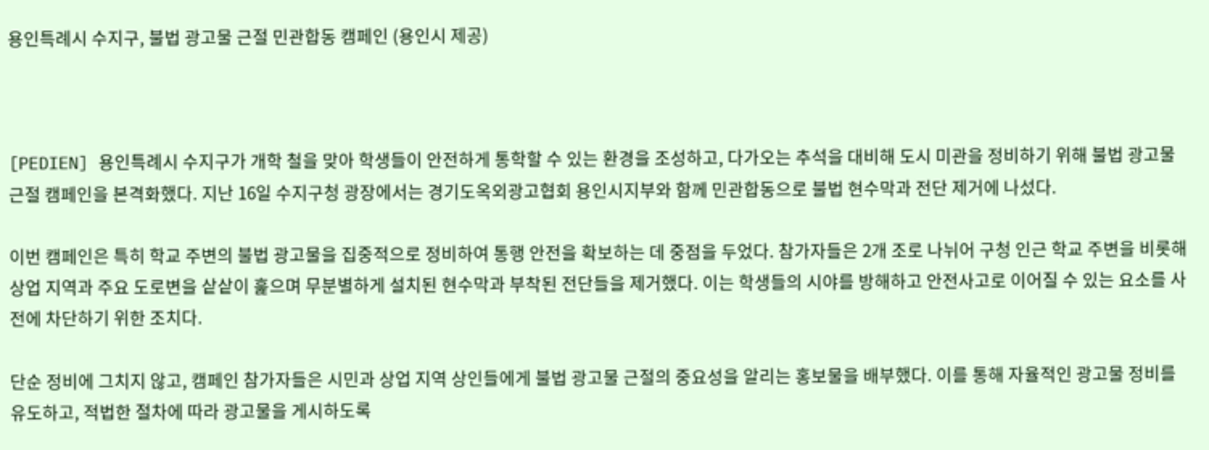용인특례시 수지구, 불법 광고물 근절 민관합동 캠페인 (용인시 제공)



[PEDIEN] 용인특례시 수지구가 개학 철을 맞아 학생들이 안전하게 통학할 수 있는 환경을 조성하고, 다가오는 추석을 대비해 도시 미관을 정비하기 위해 불법 광고물 근절 캠페인을 본격화했다. 지난 16일 수지구청 광장에서는 경기도옥외광고협회 용인시지부와 함께 민관합동으로 불법 현수막과 전단 제거에 나섰다.

이번 캠페인은 특히 학교 주변의 불법 광고물을 집중적으로 정비하여 통행 안전을 확보하는 데 중점을 두었다. 참가자들은 2개 조로 나뉘어 구청 인근 학교 주변을 비롯해 상업 지역과 주요 도로변을 샅샅이 훑으며 무분별하게 설치된 현수막과 부착된 전단들을 제거했다. 이는 학생들의 시야를 방해하고 안전사고로 이어질 수 있는 요소를 사전에 차단하기 위한 조치다.

단순 정비에 그치지 않고, 캠페인 참가자들은 시민과 상업 지역 상인들에게 불법 광고물 근절의 중요성을 알리는 홍보물을 배부했다. 이를 통해 자율적인 광고물 정비를 유도하고, 적법한 절차에 따라 광고물을 게시하도록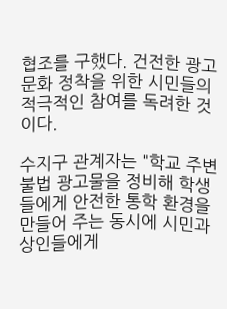협조를 구했다. 건전한 광고 문화 정착을 위한 시민들의 적극적인 참여를 독려한 것이다.

수지구 관계자는 "학교 주변 불법 광고물을 정비해 학생들에게 안전한 통학 환경을 만들어 주는 동시에 시민과 상인들에게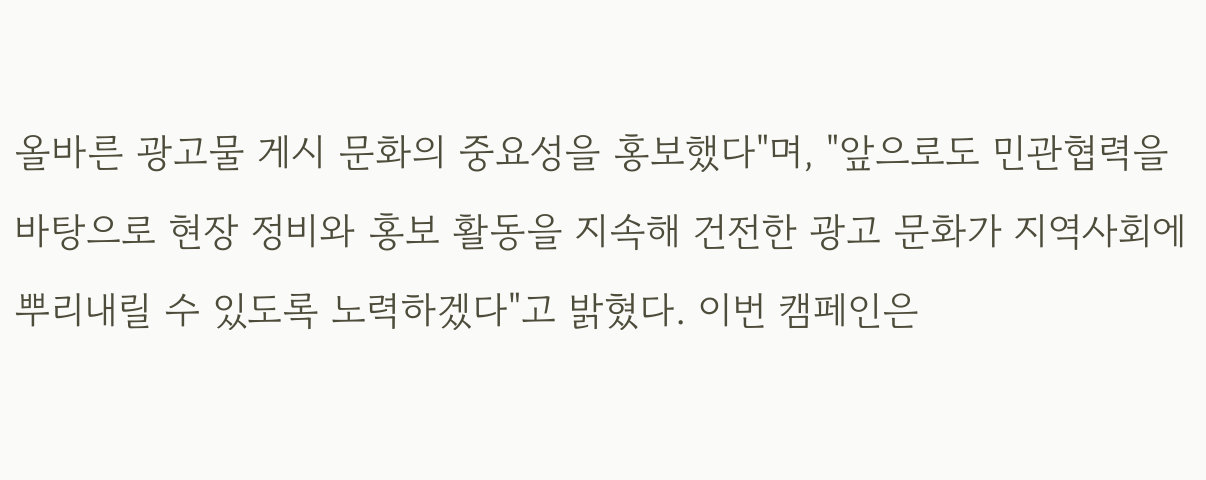올바른 광고물 게시 문화의 중요성을 홍보했다"며, "앞으로도 민관협력을 바탕으로 현장 정비와 홍보 활동을 지속해 건전한 광고 문화가 지역사회에 뿌리내릴 수 있도록 노력하겠다"고 밝혔다. 이번 캠페인은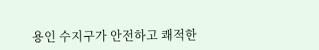용인 수지구가 안전하고 쾌적한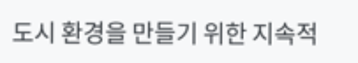도시 환경을 만들기 위한 지속적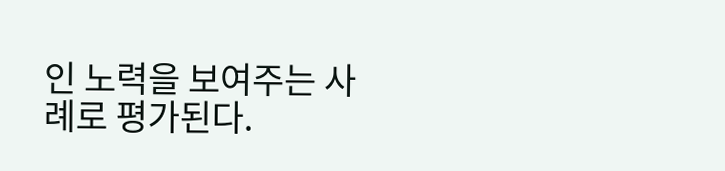인 노력을 보여주는 사례로 평가된다.